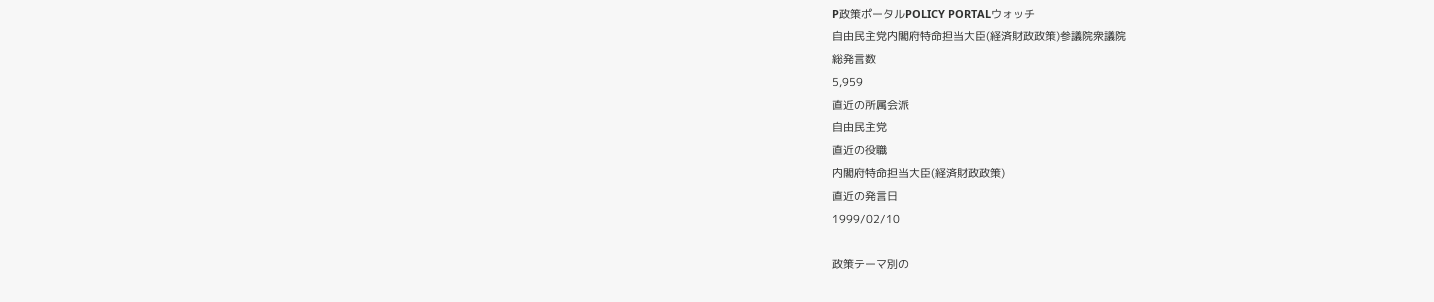P政策ポータルPOLICY PORTALウォッチ
自由民主党内閣府特命担当大臣(経済財政政策)参議院衆議院
総発言数
5,959
直近の所属会派
自由民主党
直近の役職
内閣府特命担当大臣(経済財政政策)
直近の発言日
1999/02/10

政策テーマ別の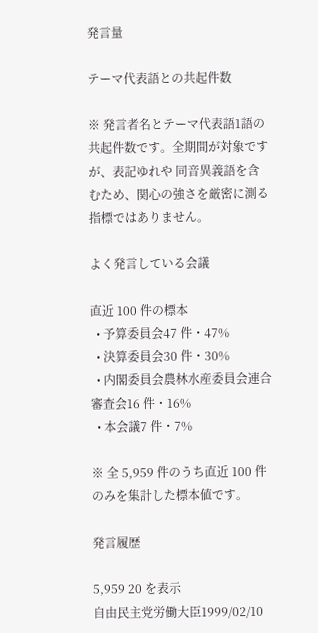発言量

テーマ代表語との共起件数

※ 発言者名とテーマ代表語1語の共起件数です。全期間が対象ですが、表記ゆれや 同音異義語を含むため、関心の強さを厳密に測る指標ではありません。

よく発言している会議

直近 100 件の標本
  • 予算委員会47 件・47%
  • 決算委員会30 件・30%
  • 内閣委員会農林水産委員会連合審査会16 件・16%
  • 本会議7 件・7%

※ 全 5,959 件のうち直近 100 件のみを集計した標本値です。

発言履歴

5,959 20 を表示
自由民主党労働大臣1999/02/10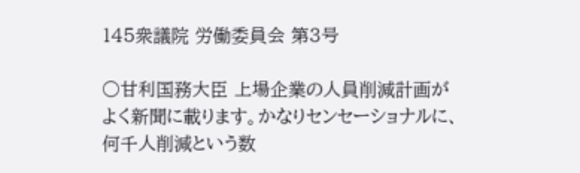145衆議院 労働委員会 第3号

○甘利国務大臣 上場企業の人員削減計画がよく新聞に載ります。かなりセンセーショナルに、何千人削減という数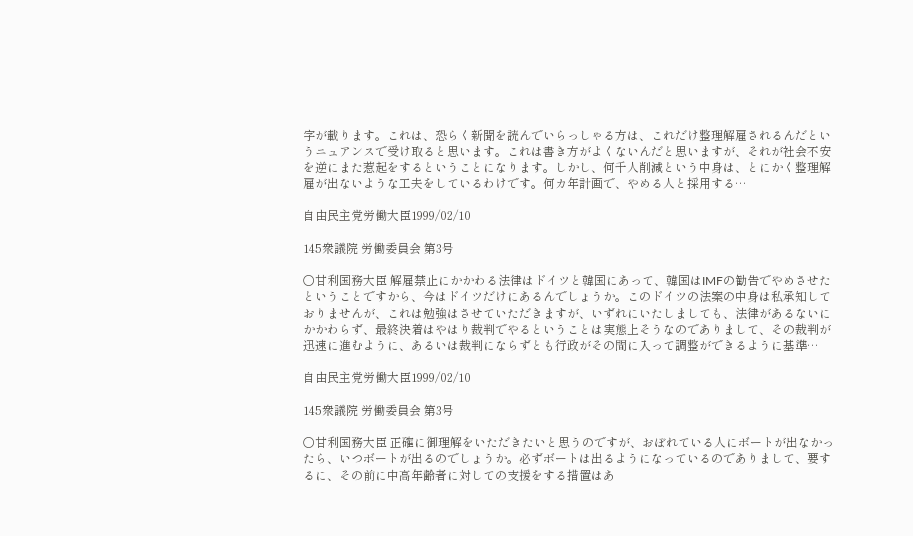字が載ります。これは、恐らく新聞を読んでいらっしゃる方は、これだけ整理解雇されるんだというニュアンスで受け取ると思います。これは書き方がよくないんだと思いますが、それが社会不安を逆にまた惹起をするということになります。しかし、何千人削減という中身は、とにかく整理解雇が出ないような工夫をしているわけです。何カ年計画で、やめる人と採用する…

自由民主党労働大臣1999/02/10

145衆議院 労働委員会 第3号

○甘利国務大臣 解雇禁止にかかわる法律はドイツと韓国にあって、韓国はIMFの勧告でやめさせたということですから、今はドイツだけにあるんでしょうか。このドイツの法案の中身は私承知しておりませんが、これは勉強はさせていただきますが、いずれにいたしましても、法律があるないにかかわらず、最終決着はやはり裁判でやるということは実態上そうなのでありまして、その裁判が迅速に進むように、あるいは裁判にならずとも行政がその間に入って調整ができるように基準…

自由民主党労働大臣1999/02/10

145衆議院 労働委員会 第3号

○甘利国務大臣 正確に御理解をいただきたいと思うのですが、おぼれている人にボートが出なかったら、いつボートが出るのでしょうか。必ずボートは出るようになっているのでありまして、要するに、その前に中高年齢者に対しての支援をする措置はあ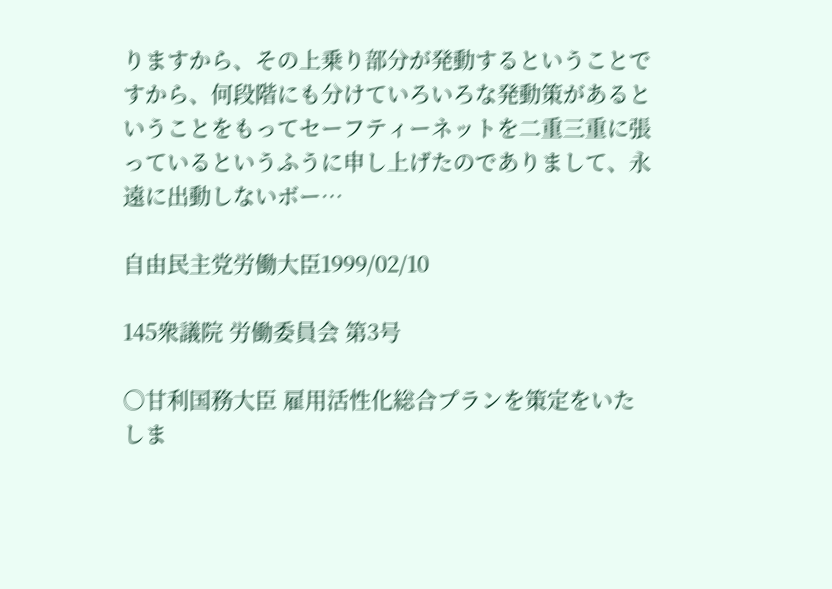りますから、その上乗り部分が発動するということですから、何段階にも分けていろいろな発動策があるということをもってセーフティーネットを二重三重に張っているというふうに申し上げたのでありまして、永遠に出動しないボー…

自由民主党労働大臣1999/02/10

145衆議院 労働委員会 第3号

○甘利国務大臣 雇用活性化総合プランを策定をいたしま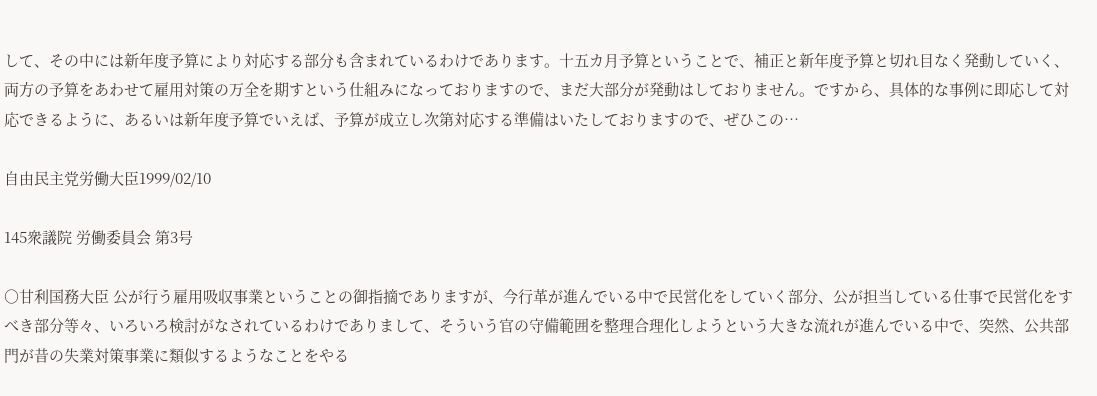して、その中には新年度予算により対応する部分も含まれているわけであります。十五カ月予算ということで、補正と新年度予算と切れ目なく発動していく、両方の予算をあわせて雇用対策の万全を期すという仕組みになっておりますので、まだ大部分が発動はしておりません。ですから、具体的な事例に即応して対応できるように、あるいは新年度予算でいえば、予算が成立し次第対応する準備はいたしておりますので、ぜひこの…

自由民主党労働大臣1999/02/10

145衆議院 労働委員会 第3号

○甘利国務大臣 公が行う雇用吸収事業ということの御指摘でありますが、今行革が進んでいる中で民営化をしていく部分、公が担当している仕事で民営化をすべき部分等々、いろいろ検討がなされているわけでありまして、そういう官の守備範囲を整理合理化しようという大きな流れが進んでいる中で、突然、公共部門が昔の失業対策事業に類似するようなことをやる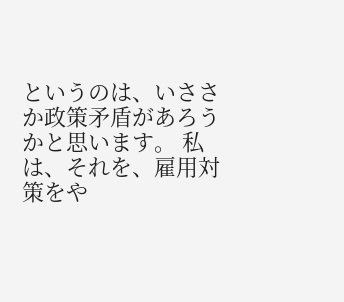というのは、いささか政策矛盾があろうかと思います。 私は、それを、雇用対策をや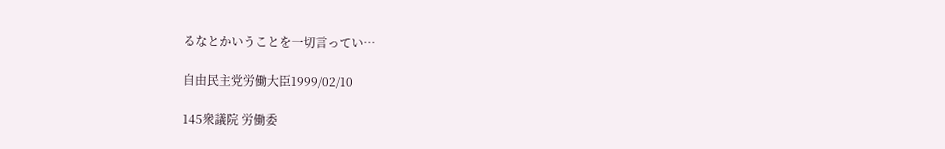るなとかいうことを一切言ってい…

自由民主党労働大臣1999/02/10

145衆議院 労働委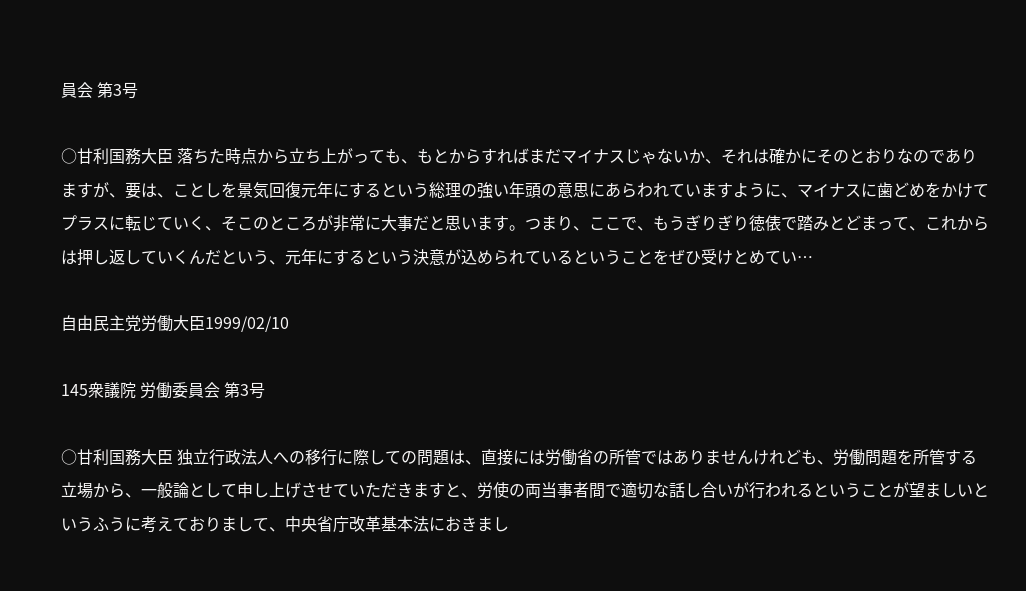員会 第3号

○甘利国務大臣 落ちた時点から立ち上がっても、もとからすればまだマイナスじゃないか、それは確かにそのとおりなのでありますが、要は、ことしを景気回復元年にするという総理の強い年頭の意思にあらわれていますように、マイナスに歯どめをかけてプラスに転じていく、そこのところが非常に大事だと思います。つまり、ここで、もうぎりぎり徳俵で踏みとどまって、これからは押し返していくんだという、元年にするという決意が込められているということをぜひ受けとめてい…

自由民主党労働大臣1999/02/10

145衆議院 労働委員会 第3号

○甘利国務大臣 独立行政法人への移行に際しての問題は、直接には労働省の所管ではありませんけれども、労働問題を所管する立場から、一般論として申し上げさせていただきますと、労使の両当事者間で適切な話し合いが行われるということが望ましいというふうに考えておりまして、中央省庁改革基本法におきまし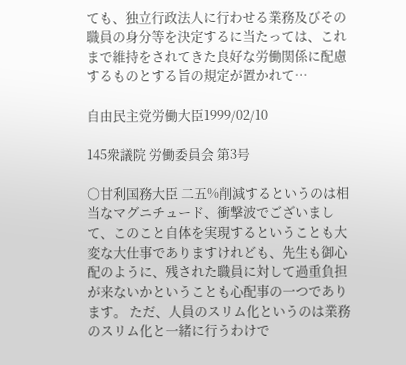ても、独立行政法人に行わせる業務及びその職員の身分等を決定するに当たっては、これまで維持をされてきた良好な労働関係に配慮するものとする旨の規定が置かれて…

自由民主党労働大臣1999/02/10

145衆議院 労働委員会 第3号

○甘利国務大臣 二五%削減するというのは相当なマグニチュード、衝撃波でございまして、このこと自体を実現するということも大変な大仕事でありますけれども、先生も御心配のように、残された職員に対して過重負担が来ないかということも心配事の一つであります。 ただ、人員のスリム化というのは業務のスリム化と一緒に行うわけで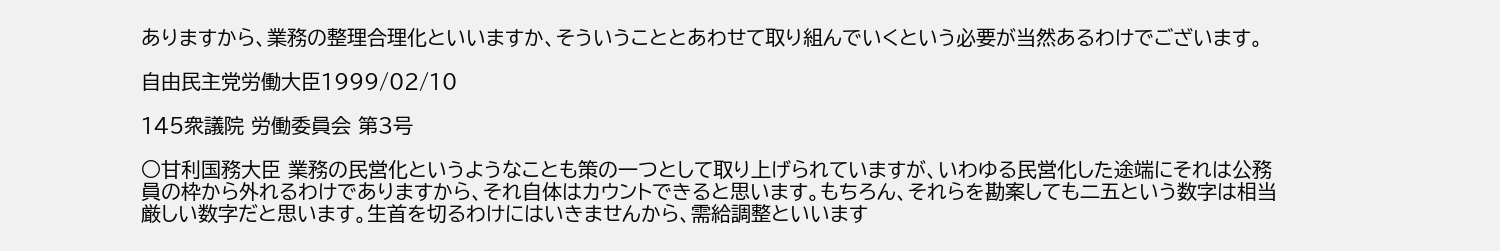ありますから、業務の整理合理化といいますか、そういうこととあわせて取り組んでいくという必要が当然あるわけでございます。

自由民主党労働大臣1999/02/10

145衆議院 労働委員会 第3号

○甘利国務大臣 業務の民営化というようなことも策の一つとして取り上げられていますが、いわゆる民営化した途端にそれは公務員の枠から外れるわけでありますから、それ自体はカウントできると思います。もちろん、それらを勘案しても二五という数字は相当厳しい数字だと思います。生首を切るわけにはいきませんから、需給調整といいます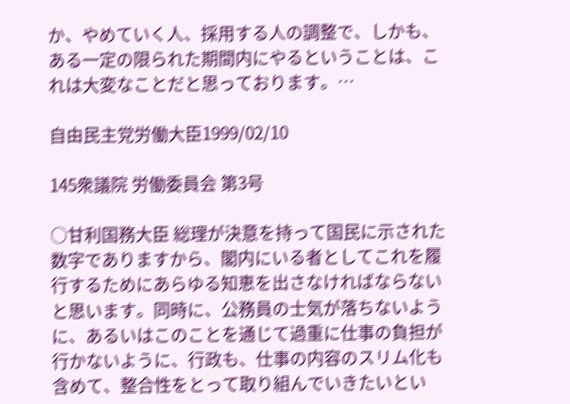か、やめていく人、採用する人の調整で、しかも、ある一定の限られた期間内にやるということは、これは大変なことだと思っております。…

自由民主党労働大臣1999/02/10

145衆議院 労働委員会 第3号

○甘利国務大臣 総理が決意を持って国民に示された数字でありますから、閣内にいる者としてこれを履行するためにあらゆる知恵を出さなければならないと思います。同時に、公務員の士気が落ちないように、あるいはこのことを通じて過重に仕事の負担が行かないように、行政も、仕事の内容のスリム化も含めて、整合性をとって取り組んでいきたいとい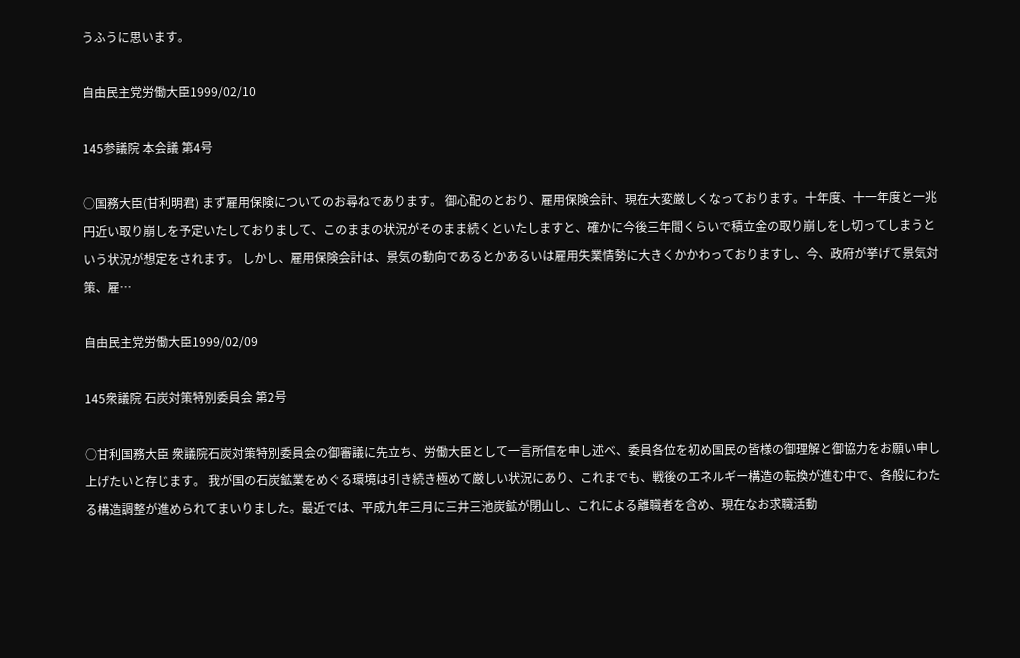うふうに思います。

自由民主党労働大臣1999/02/10

145参議院 本会議 第4号

○国務大臣(甘利明君) まず雇用保険についてのお尋ねであります。 御心配のとおり、雇用保険会計、現在大変厳しくなっております。十年度、十一年度と一兆円近い取り崩しを予定いたしておりまして、このままの状況がそのまま続くといたしますと、確かに今後三年間くらいで積立金の取り崩しをし切ってしまうという状況が想定をされます。 しかし、雇用保険会計は、景気の動向であるとかあるいは雇用失業情勢に大きくかかわっておりますし、今、政府が挙げて景気対策、雇…

自由民主党労働大臣1999/02/09

145衆議院 石炭対策特別委員会 第2号

○甘利国務大臣 衆議院石炭対策特別委員会の御審議に先立ち、労働大臣として一言所信を申し述べ、委員各位を初め国民の皆様の御理解と御協力をお願い申し上げたいと存じます。 我が国の石炭鉱業をめぐる環境は引き続き極めて厳しい状況にあり、これまでも、戦後のエネルギー構造の転換が進む中で、各般にわたる構造調整が進められてまいりました。最近では、平成九年三月に三井三池炭鉱が閉山し、これによる離職者を含め、現在なお求職活動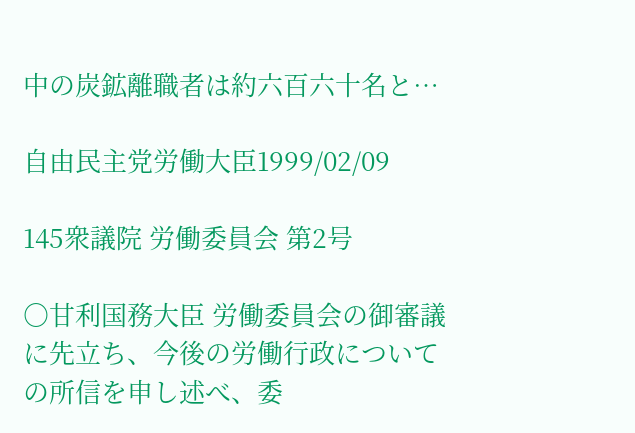中の炭鉱離職者は約六百六十名と…

自由民主党労働大臣1999/02/09

145衆議院 労働委員会 第2号

○甘利国務大臣 労働委員会の御審議に先立ち、今後の労働行政についての所信を申し述べ、委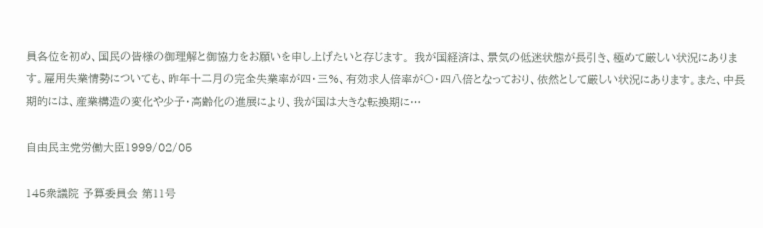員各位を初め、国民の皆様の御理解と御協力をお願いを申し上げたいと存じます。 我が国経済は、景気の低迷状態が長引き、極めて厳しい状況にあります。雇用失業情勢についても、昨年十二月の完全失業率が四・三%、有効求人倍率が〇・四八倍となっており、依然として厳しい状況にあります。また、中長期的には、産業構造の変化や少子・高齢化の進展により、我が国は大きな転換期に…

自由民主党労働大臣1999/02/05

145衆議院 予算委員会 第11号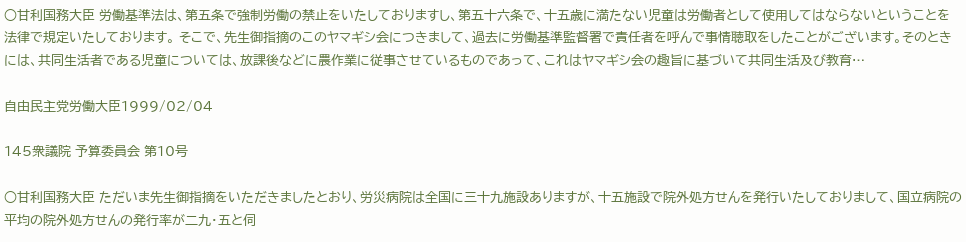○甘利国務大臣 労働基準法は、第五条で強制労働の禁止をいたしておりますし、第五十六条で、十五歳に満たない児童は労働者として使用してはならないということを法律で規定いたしております。 そこで、先生御指摘のこのヤマギシ会につきまして、過去に労働基準監督署で責任者を呼んで事情聴取をしたことがございます。そのときには、共同生活者である児童については、放課後などに農作業に従事させているものであって、これはヤマギシ会の趣旨に基づいて共同生活及び教育…

自由民主党労働大臣1999/02/04

145衆議院 予算委員会 第10号

○甘利国務大臣 ただいま先生御指摘をいただきましたとおり、労災病院は全国に三十九施設ありますが、十五施設で院外処方せんを発行いたしておりまして、国立病院の平均の院外処方せんの発行率が二九・五と伺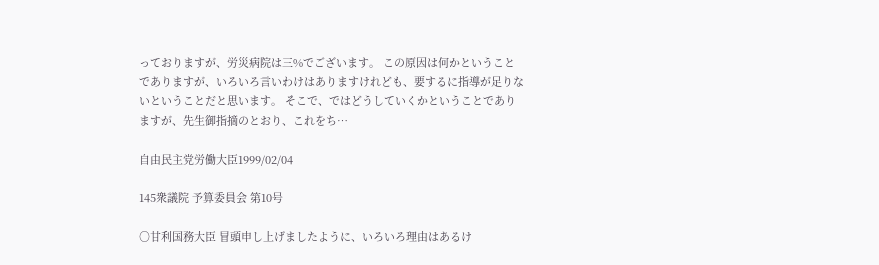っておりますが、労災病院は三%でございます。 この原因は何かということでありますが、いろいろ言いわけはありますけれども、要するに指導が足りないということだと思います。 そこで、ではどうしていくかということでありますが、先生御指摘のとおり、これをち…

自由民主党労働大臣1999/02/04

145衆議院 予算委員会 第10号

○甘利国務大臣 冒頭申し上げましたように、いろいろ理由はあるけ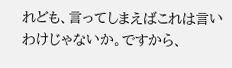れども、言ってしまえばこれは言いわけじゃないか。ですから、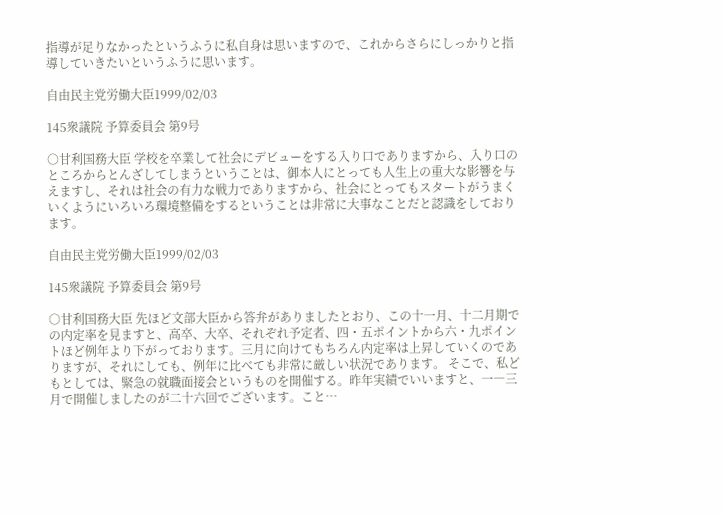指導が足りなかったというふうに私自身は思いますので、これからさらにしっかりと指導していきたいというふうに思います。

自由民主党労働大臣1999/02/03

145衆議院 予算委員会 第9号

○甘利国務大臣 学校を卒業して社会にデビューをする入り口でありますから、入り口のところからとんざしてしまうということは、御本人にとっても人生上の重大な影響を与えますし、それは社会の有力な戦力でありますから、社会にとってもスタートがうまくいくようにいろいろ環境整備をするということは非常に大事なことだと認識をしております。

自由民主党労働大臣1999/02/03

145衆議院 予算委員会 第9号

○甘利国務大臣 先ほど文部大臣から答弁がありましたとおり、この十一月、十二月期での内定率を見ますと、高卒、大卒、それぞれ予定者、四・五ポイントから六・九ポイントほど例年より下がっております。三月に向けてもちろん内定率は上昇していくのでありますが、それにしても、例年に比べても非常に厳しい状況であります。 そこで、私どもとしては、緊急の就職面接会というものを開催する。昨年実績でいいますと、一―三月で開催しましたのが二十六回でございます。こと…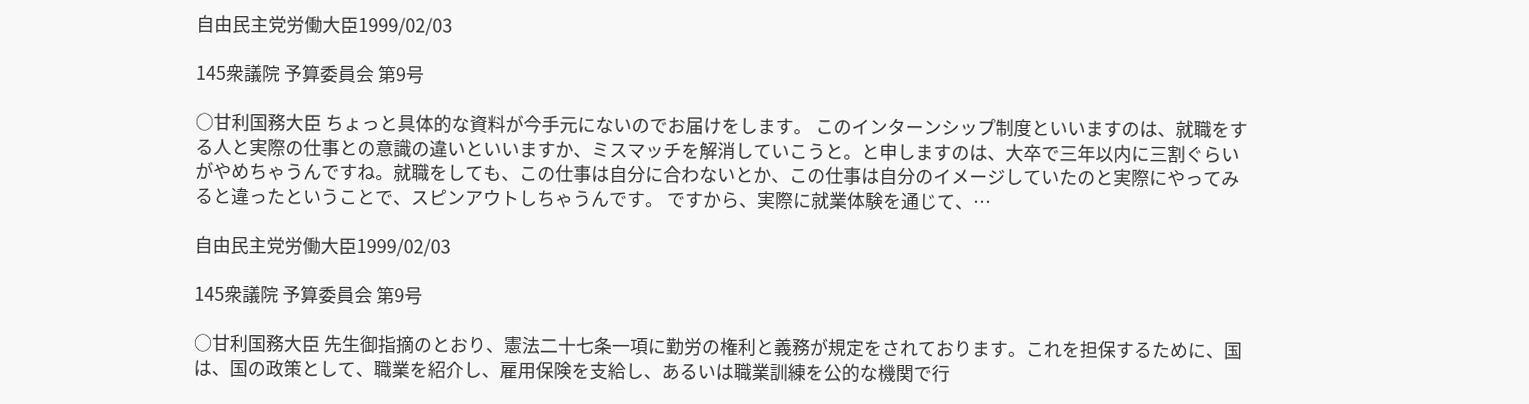自由民主党労働大臣1999/02/03

145衆議院 予算委員会 第9号

○甘利国務大臣 ちょっと具体的な資料が今手元にないのでお届けをします。 このインターンシップ制度といいますのは、就職をする人と実際の仕事との意識の違いといいますか、ミスマッチを解消していこうと。と申しますのは、大卒で三年以内に三割ぐらいがやめちゃうんですね。就職をしても、この仕事は自分に合わないとか、この仕事は自分のイメージしていたのと実際にやってみると違ったということで、スピンアウトしちゃうんです。 ですから、実際に就業体験を通じて、…

自由民主党労働大臣1999/02/03

145衆議院 予算委員会 第9号

○甘利国務大臣 先生御指摘のとおり、憲法二十七条一項に勤労の権利と義務が規定をされております。これを担保するために、国は、国の政策として、職業を紹介し、雇用保険を支給し、あるいは職業訓練を公的な機関で行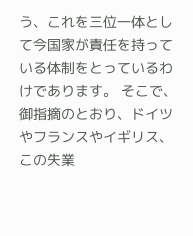う、これを三位一体として今国家が責任を持っている体制をとっているわけであります。 そこで、御指摘のとおり、ドイツやフランスやイギリス、この失業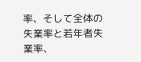率、そして全体の失業率と若年者失業率、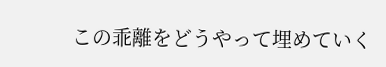この乖離をどうやって埋めていく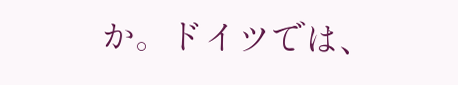か。ドイツでは、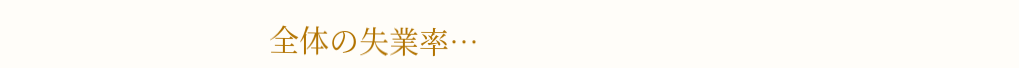全体の失業率…